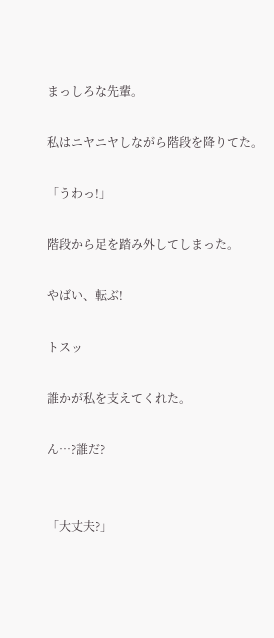まっしろな先輩。

私はニヤニヤしながら階段を降りてた。

「うわっ!」

階段から足を踏み外してしまった。

やばい、転ぶ!

トスッ

誰かが私を支えてくれた。

ん…?誰だ?


「大丈夫?」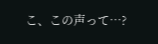こ、この声って…?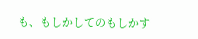も、もしかしてのもしかす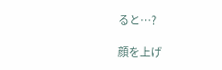ると…?

顔を上げ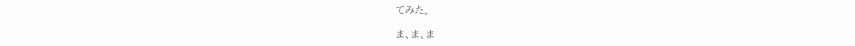てみた。

ま、ま、ま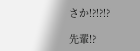さか!?!?!?

先輩!?